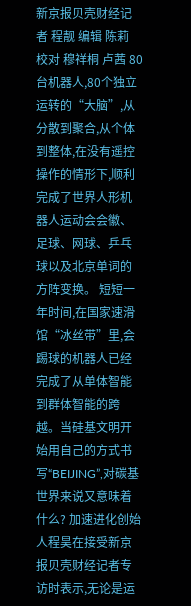新京报贝壳财经记者 程靓 编辑 陈莉 校对 穆祥桐 卢茜 80台机器人,80个独立运转的“大脑”,从分散到聚合,从个体到整体,在没有遥控操作的情形下,顺利完成了世界人形机器人运动会会徽、足球、网球、乒乓球以及北京单词的方阵变换。 短短一年时间,在国家速滑馆“冰丝带”里,会踢球的机器人已经完成了从单体智能到群体智能的跨越。当硅基文明开始用自己的方式书写“BEIJING”,对碳基世界来说又意味着什么? 加速进化创始人程昊在接受新京报贝壳财经记者专访时表示,无论是运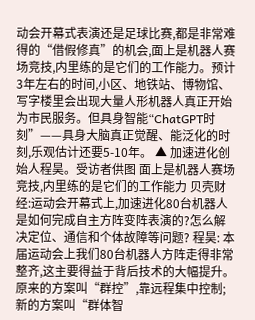动会开幕式表演还是足球比赛,都是非常难得的“借假修真”的机会,面上是机器人赛场竞技,内里练的是它们的工作能力。预计3年左右的时间,小区、地铁站、博物馆、写字楼里会出现大量人形机器人真正开始为市民服务。但具身智能“ChatGPT时刻”——具身大脑真正觉醒、能泛化的时刻,乐观估计还要5-10年。 ▲ 加速进化创始人程昊。受访者供图 面上是机器人赛场竞技,内里练的是它们的工作能力 贝壳财经:运动会开幕式上,加速进化80台机器人是如何完成自主方阵变阵表演的?怎么解决定位、通信和个体故障等问题? 程昊: 本届运动会上我们80台机器人方阵走得非常整齐,这主要得益于背后技术的大幅提升。原来的方案叫“群控”,靠远程集中控制;新的方案叫“群体智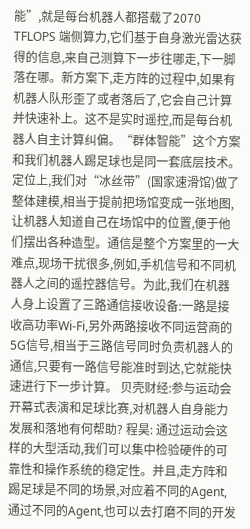能”,就是每台机器人都搭载了2070 TFLOPS 端侧算力,它们基于自身激光雷达获得的信息,来自己测算下一步往哪走,下一脚落在哪。新方案下,走方阵的过程中,如果有机器人队形歪了或者落后了,它会自己计算并快速补上。这不是实时遥控,而是每台机器人自主计算纠偏。“群体智能”这个方案和我们机器人踢足球也是同一套底层技术。 定位上,我们对“冰丝带”(国家速滑馆)做了整体建模,相当于提前把场馆变成一张地图,让机器人知道自己在场馆中的位置,便于他们摆出各种造型。通信是整个方案里的一大难点,现场干扰很多,例如,手机信号和不同机器人之间的遥控器信号。为此,我们在机器人身上设置了三路通信接收设备:一路是接收高功率Wi-Fi,另外两路接收不同运营商的5G信号,相当于三路信号同时负责机器人的通信,只要有一路信号能准时到达,它就能快速进行下一步计算。 贝壳财经:参与运动会开幕式表演和足球比赛,对机器人自身能力发展和落地有何帮助? 程昊: 通过运动会这样的大型活动,我们可以集中检验硬件的可靠性和操作系统的稳定性。并且,走方阵和踢足球是不同的场景,对应着不同的Agent,通过不同的Agent,也可以去打磨不同的开发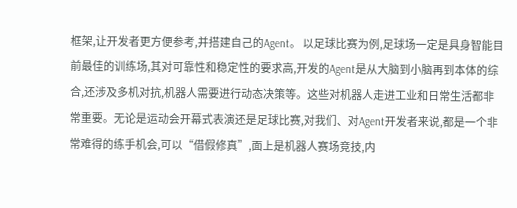框架,让开发者更方便参考,并搭建自己的Agent。 以足球比赛为例,足球场一定是具身智能目前最佳的训练场,其对可靠性和稳定性的要求高,开发的Agent是从大脑到小脑再到本体的综合,还涉及多机对抗,机器人需要进行动态决策等。这些对机器人走进工业和日常生活都非常重要。无论是运动会开幕式表演还是足球比赛,对我们、对Agent开发者来说,都是一个非常难得的练手机会,可以“借假修真”,面上是机器人赛场竞技,内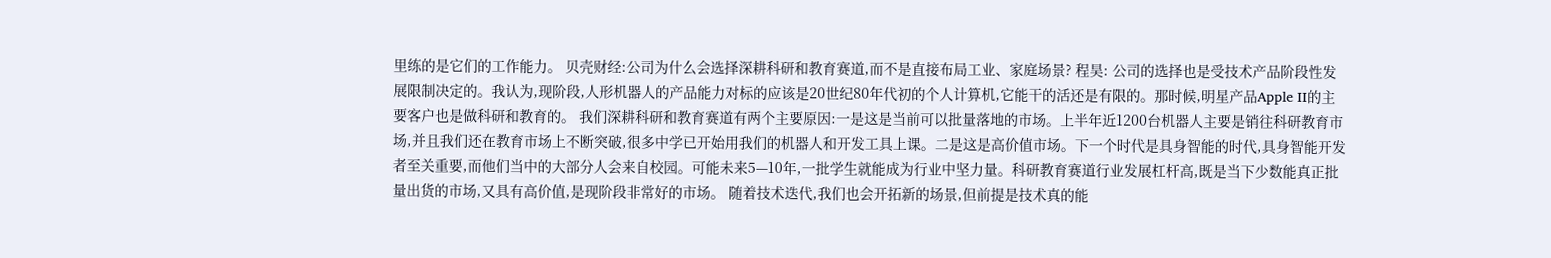里练的是它们的工作能力。 贝壳财经:公司为什么会选择深耕科研和教育赛道,而不是直接布局工业、家庭场景? 程昊: 公司的选择也是受技术产品阶段性发展限制决定的。我认为,现阶段,人形机器人的产品能力对标的应该是20世纪80年代初的个人计算机,它能干的活还是有限的。那时候,明星产品Apple II的主要客户也是做科研和教育的。 我们深耕科研和教育赛道有两个主要原因:一是这是当前可以批量落地的市场。上半年近1200台机器人主要是销往科研教育市场,并且我们还在教育市场上不断突破,很多中学已开始用我们的机器人和开发工具上课。二是这是高价值市场。下一个时代是具身智能的时代,具身智能开发者至关重要,而他们当中的大部分人会来自校园。可能未来5—10年,一批学生就能成为行业中坚力量。科研教育赛道行业发展杠杆高,既是当下少数能真正批量出货的市场,又具有高价值,是现阶段非常好的市场。 随着技术迭代,我们也会开拓新的场景,但前提是技术真的能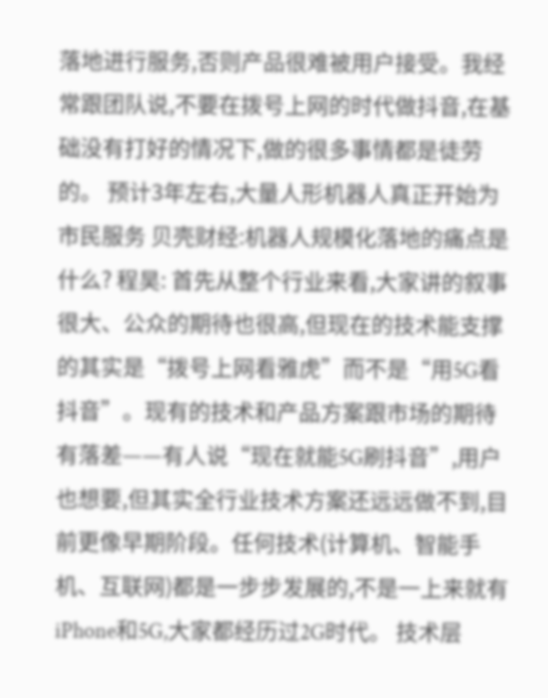落地进行服务,否则产品很难被用户接受。我经常跟团队说,不要在拨号上网的时代做抖音,在基础没有打好的情况下,做的很多事情都是徒劳的。 预计3年左右,大量人形机器人真正开始为市民服务 贝壳财经:机器人规模化落地的痛点是什么? 程昊: 首先从整个行业来看,大家讲的叙事很大、公众的期待也很高,但现在的技术能支撑的其实是“拨号上网看雅虎”而不是“用5G看抖音”。现有的技术和产品方案跟市场的期待有落差——有人说“现在就能5G刷抖音”,用户也想要,但其实全行业技术方案还远远做不到,目前更像早期阶段。任何技术(计算机、智能手机、互联网)都是一步步发展的,不是一上来就有iPhone和5G,大家都经历过2G时代。 技术层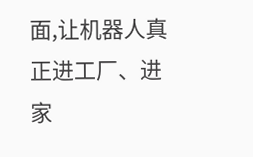面,让机器人真正进工厂、进家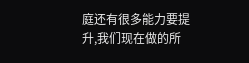庭还有很多能力要提升,我们现在做的所